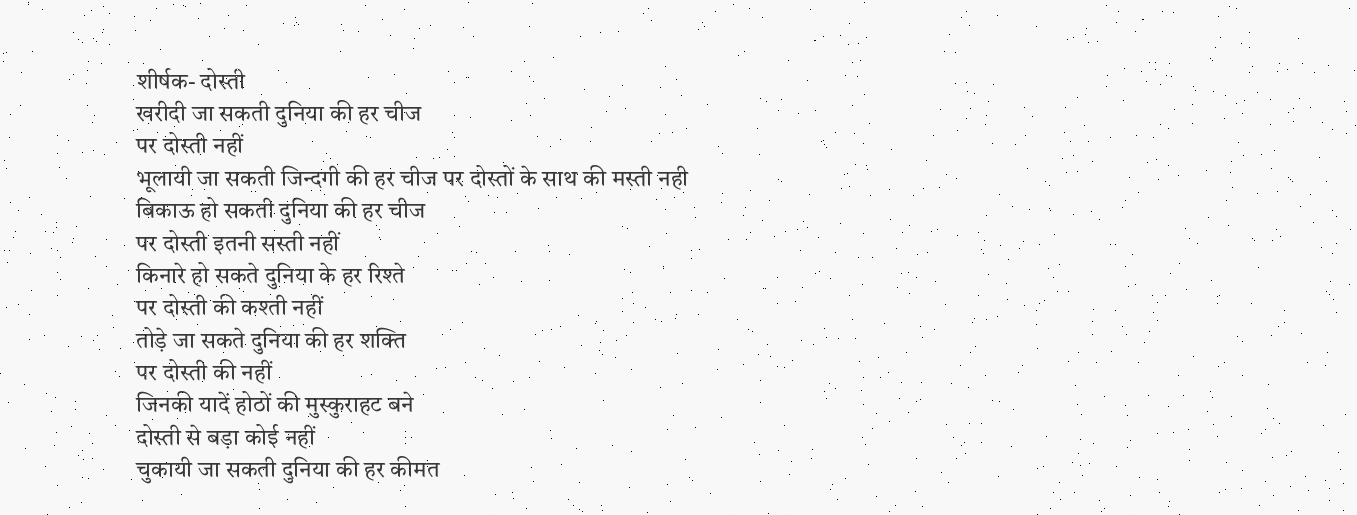शीर्षक- दोस्ती
खरीदी जा सकती दुनिया की हर चीज
पर दोस्ती नहीं
भूलायी जा सकती जिन्दगी की हर चीज पर दोस्तों के साथ की मस्ती नही
बिकाऊ हो सकती दुनिया की हर चीज
पर दोस्ती इतनी सस्ती नहीं
किनारे हो सकते दुनिया के हर रिश्ते
पर दोस्ती की कश्ती नहीं
तोड़े जा सकते दुनिया की हर शक्ति
पर दोस्ती की नहीं
जिनकी यादें होठों की मुस्कुराहट बने
दोस्ती से बड़ा कोई नहीं
चुकायी जा सकती दुनिया की हर कीमत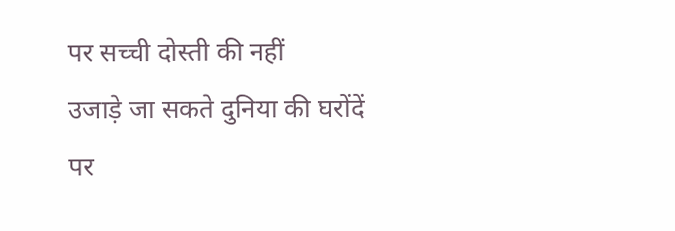पर सच्ची दोस्ती की नहीं
उजाड़े जा सकते दुनिया की घरोंदें
पर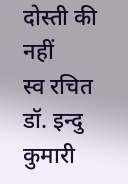दोस्ती की नहीं
स्व रचित
डॉ. इन्दु कुमारी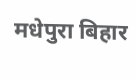मधेपुरा बिहार